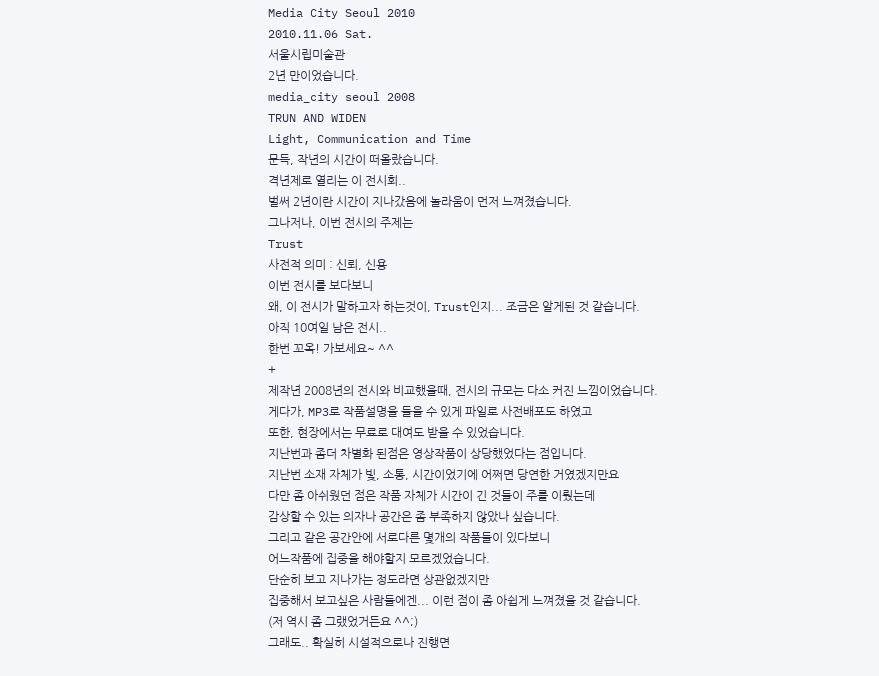Media City Seoul 2010
2010.11.06 Sat.
서울시립미술관
2년 만이었습니다.
media_city seoul 2008
TRUN AND WIDEN
Light, Communication and Time
문득, 작년의 시간이 떠올랐습니다.
격년제로 열리는 이 전시회..
벌써 2년이란 시간이 지나갔음에 놀라움이 먼저 느껴졌습니다.
그나저나, 이번 전시의 주제는
Trust
사전적 의미 : 신뢰, 신용
이번 전시를 보다보니
왜, 이 전시가 말하고자 하는것이, Trust인지... 조금은 알게된 것 같습니다.
아직 10여일 남은 전시..
한번 꼬옥! 가보세요~ ^^
+
제작년 2008년의 전시와 비교했을때, 전시의 규모는 다소 커진 느낌이었습니다.
게다가, MP3로 작품설명을 들을 수 있게 파일로 사전배포도 하였고
또한, 현장에서는 무료로 대여도 받을 수 있었습니다.
지난번과 좀더 차별화 된점은 영상작품이 상당했었다는 점입니다.
지난번 소재 자체가 빛, 소통, 시간이었기에 어쩌면 당연한 거였겠지만요
다만 좀 아쉬웠던 점은 작품 자체가 시간이 긴 것들이 주를 이뤘는데
감상할 수 있는 의자나 공간은 좀 부족하지 않았나 싶습니다.
그리고 같은 공간안에 서로다른 몇개의 작품들이 있다보니
어느작품에 집중을 해야할지 모르겠었습니다.
단순히 보고 지나가는 정도라면 상관없겠지만
집중해서 보고싶은 사람들에겐... 이런 점이 좀 아쉽게 느껴졌을 것 같습니다.
(저 역시 좀 그랬었거든요 ^^;)
그래도.. 확실히 시설적으로나 진행면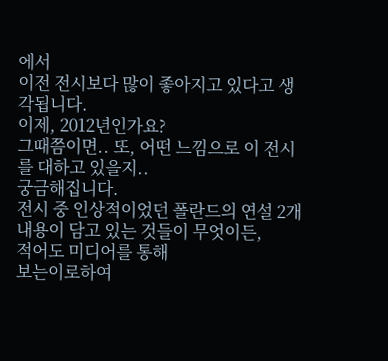에서
이전 전시보다 많이 좋아지고 있다고 생각됩니다.
이제, 2012년인가요?
그때쯤이면.. 또, 어떤 느낌으로 이 전시를 대하고 있을지..
궁금해집니다.
전시 중 인상적이었던 폴란드의 연설 2개
내용이 담고 있는 것들이 무엇이든,
적어도 미디어를 통해
보는이로하여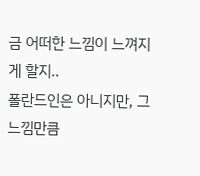금 어떠한 느낌이 느껴지게 할지..
폴란드인은 아니지만, 그 느낌만큼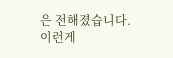은 전해졌습니다.
이런게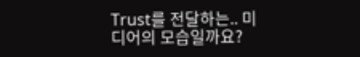Trust를 전달하는.. 미디어의 모습일까요?